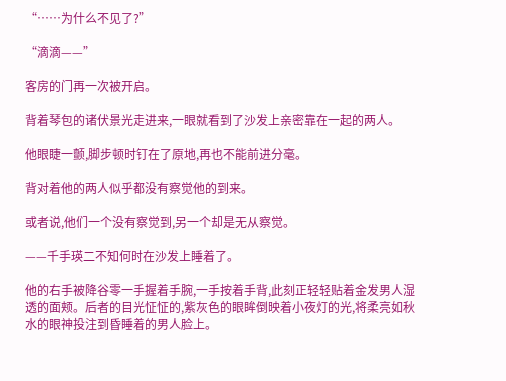“……为什么不见了?”

“滴滴——”

客房的门再一次被开启。

背着琴包的诸伏景光走进来,一眼就看到了沙发上亲密靠在一起的两人。

他眼睫一颤,脚步顿时钉在了原地,再也不能前进分毫。

背对着他的两人似乎都没有察觉他的到来。

或者说,他们一个没有察觉到,另一个却是无从察觉。

——千手瑛二不知何时在沙发上睡着了。

他的右手被降谷零一手握着手腕,一手按着手背,此刻正轻轻贴着金发男人湿透的面颊。后者的目光怔怔的,紫灰色的眼眸倒映着小夜灯的光,将柔亮如秋水的眼神投注到昏睡着的男人脸上。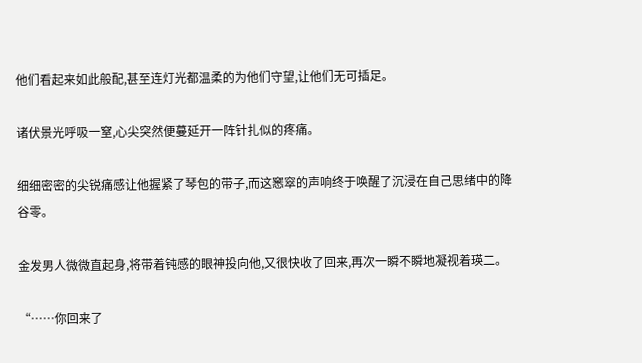他们看起来如此般配,甚至连灯光都温柔的为他们守望,让他们无可插足。

诸伏景光呼吸一窒,心尖突然便蔓延开一阵针扎似的疼痛。

细细密密的尖锐痛感让他握紧了琴包的带子,而这窸窣的声响终于唤醒了沉浸在自己思绪中的降谷零。

金发男人微微直起身,将带着钝感的眼神投向他,又很快收了回来,再次一瞬不瞬地凝视着瑛二。

“……你回来了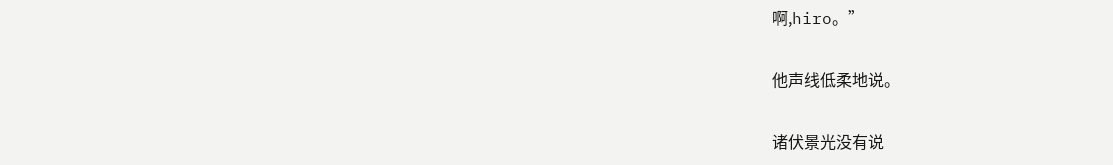啊,hiro。”

他声线低柔地说。

诸伏景光没有说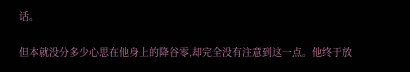话。

但本就没分多少心思在他身上的降谷零,却完全没有注意到这一点。他终于放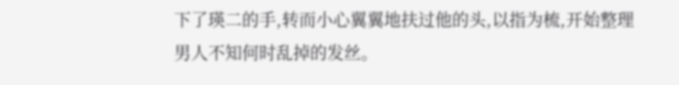下了瑛二的手,转而小心翼翼地扶过他的头,以指为梳,开始整理男人不知何时乱掉的发丝。